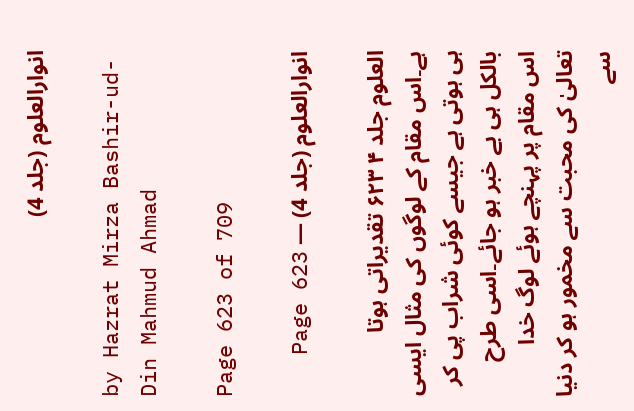انوارالعلوم (جلد 4)

by Hazrat Mirza Bashir-ud-Din Mahmud Ahmad

Page 623 of 709

انوارالعلوم (جلد 4) — Page 623

العلوم جلد ۴ ۶۲۳ تقدیراتی ہوتا ہے۔اس مقام کے لوگوں کی مثال ایسی ہی ہوتی ہے جیسے کوئی شراب پی کر بالکل ہی بے خبر ہو جائے۔اسی طرح اس مقام پر پہنچے ہوئے لوگ خدا تعالیٰ کی محبت سے مخمور ہو کر دنیا سے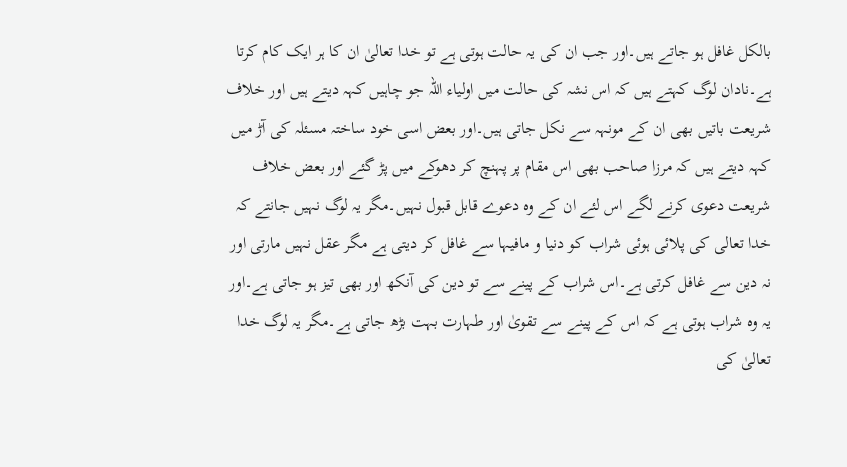بالکل غافل ہو جاتے ہیں۔اور جب ان کی یہ حالت ہوتی ہے تو خدا تعالیٰ ان کا ہر ایک کام کرتا ہے۔نادان لوگ کہتے ہیں کہ اس نشہ کی حالت میں اولیاء اللہ جو چاہیں کہہ دیتے ہیں اور خلاف شریعت باتیں بھی ان کے مونہہ سے نکل جاتی ہیں۔اور بعض اسی خود ساختہ مسئلہ کی آڑ میں کہہ دیتے ہیں کہ مرزا صاحب بھی اس مقام پر پہنچ کر دھوکے میں پڑ گئے اور بعض خلاف شریعت دعوی کرنے لگے اس لئے ان کے وہ دعوے قابل قبول نہیں۔مگر یہ لوگ نہیں جانتے کہ خدا تعالی کی پلائی ہوئی شراب کو دنیا و مافیہا سے غافل کر دیتی ہے مگر عقل نہیں مارتی اور نہ دین سے غافل کرتی ہے۔اس شراب کے پینے سے تو دین کی آنکھ اور بھی تیز ہو جاتی ہے۔اور یہ وہ شراب ہوتی ہے کہ اس کے پینے سے تقویٰ اور طہارت بہت بڑھ جاتی ہے۔مگر یہ لوگ خدا تعالیٰ کی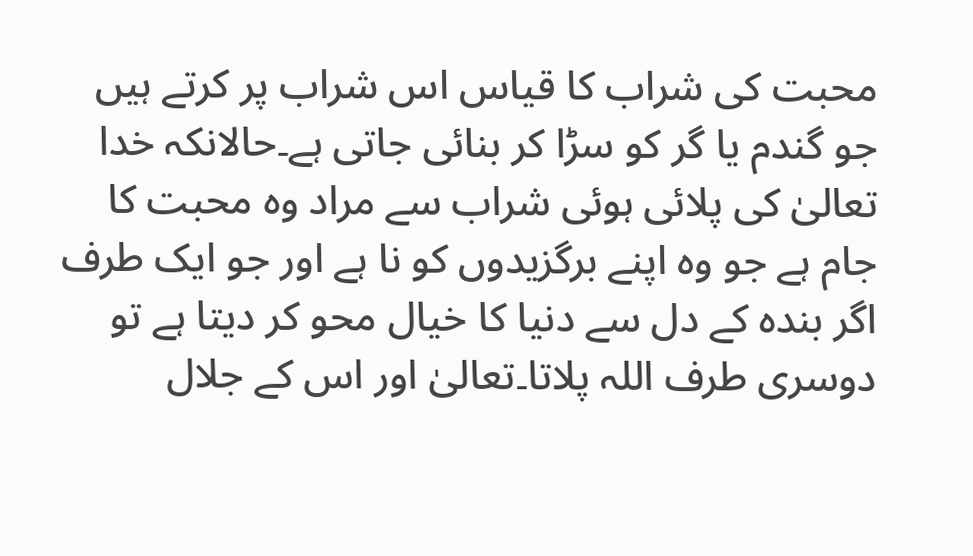محبت کی شراب کا قیاس اس شراب پر کرتے ہیں جو گندم یا گر کو سڑا کر بنائی جاتی ہے۔حالانکہ خدا تعالیٰ کی پلائی ہوئی شراب سے مراد وہ محبت کا جام ہے جو وہ اپنے برگزیدوں کو نا ہے اور جو ایک طرف اگر بندہ کے دل سے دنیا کا خیال محو کر دیتا ہے تو دوسری طرف اللہ پلاتا۔تعالیٰ اور اس کے جلال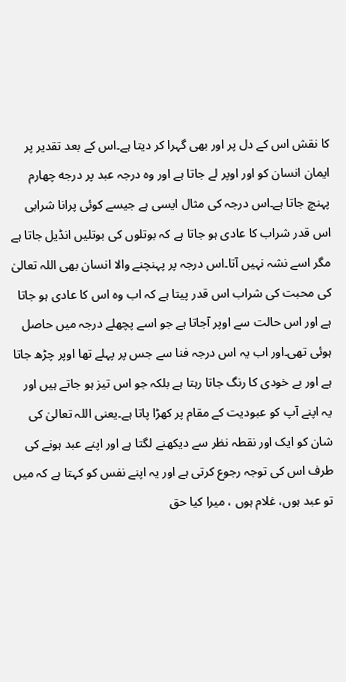کا نقش اس کے دل پر اور بھی گہرا کر دیتا ہے۔اس کے بعد تقدیر پر ایمان انسان کو اور اوپر لے جاتا ہے اور وہ درجہ عبد پر درجه چهارم پہنچ جاتا ہے۔اس درجہ کی مثال ایسی ہے جیسے کوئی پرانا شرابی اس قدر شراب کا عادی ہو جاتا ہے کہ بوتلوں کی بوتلیں انڈیل جاتا ہے مگر اسے نشہ نہیں آتا۔اس درجہ پر پہنچنے والا انسان بھی اللہ تعالیٰ کی محبت کی شراب اس قدر پیتا ہے کہ اب وہ اس کا عادی ہو جاتا ہے اور اس حالت سے اوپر آجاتا ہے جو اسے پچھلے درجہ میں حاصل ہوئی تھی۔اور اب یہ اس درجہ فنا سے جس پر پہلے تھا اوپر چڑھ جاتا ہے اور بے خودی کا رنگ جاتا رہتا ہے بلکہ جو اس تیز ہو جاتے ہیں اور یہ اپنے آپ کو عبودیت کے مقام پر کھڑا پاتا ہے۔یعنی اللہ تعالیٰ کی شان کو ایک اور نقطہ نظر سے دیکھنے لگتا ہے اور اپنے عبد ہونے کی طرف اس کی توجہ رجوع کرتی ہے اور یہ اپنے نفس کو کہتا ہے کہ میں تو عبد ہوں، غلام ہوں ، میرا کیا حق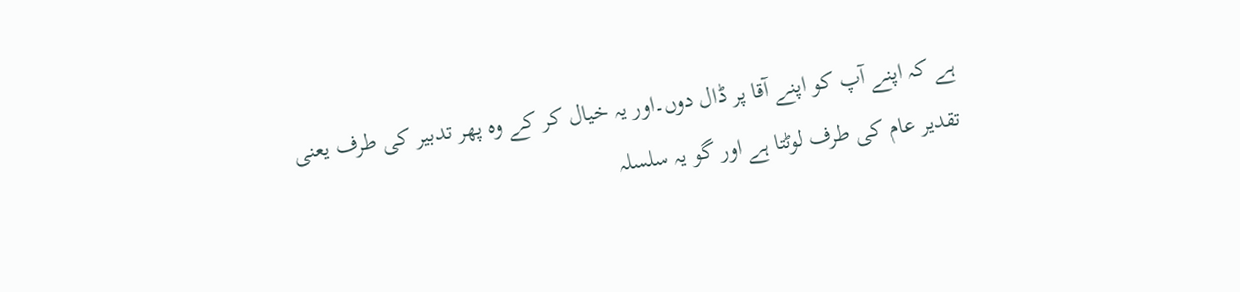ہے کہ اپنے آپ کو اپنے آقا پر ڈال دوں۔اور یہ خیال کر کے وہ پھر تدبیر کی طرف یعنی تقدیر عام کی طرف لوٹتا ہے اور گو یہ سلسلہ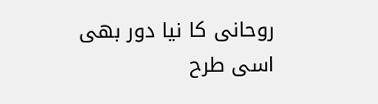روحانی کا نیا دور بھی اسی طرح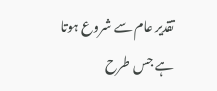تقدیر عام سے شروع ہوتا ہے جس طرح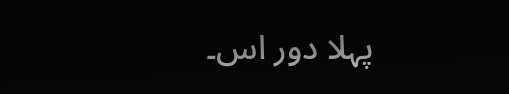پہلا دور اس۔